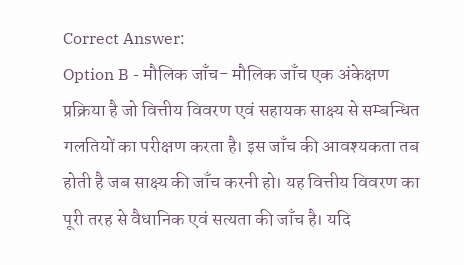Correct Answer:
Option B - मौलिक जाँच- मौलिक जाँच एक अंकेक्षण प्रक्रिया है जो वित्तीय विवरण एवं सहायक साक्ष्य से सम्बन्धित गलतियों का परीक्षण करता है। इस जाँच की आवश्यकता तब होती है जब साक्ष्य की जाँच करनी हो। यह वित्तीय विवरण का पूरी तरह से वैधानिक एवं सत्यता की जाँच है। यदि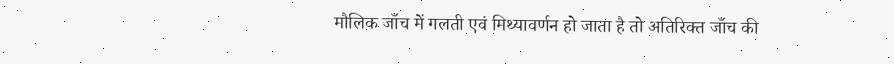मौलिक जाँच में गलती एवं मिथ्यावर्णन हो जाता है तो अतिरिक्त जाँच की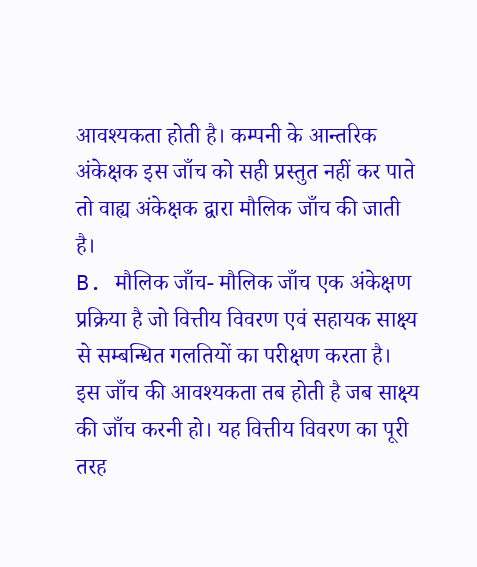आवश्यकता होती है। कम्पनी के आन्तरिक अंकेक्षक इस जाँच को सही प्रस्तुत नहीं कर पाते तो वाह्य अंकेक्षक द्वारा मौलिक जाँच की जाती है।
B. मौलिक जाँच- मौलिक जाँच एक अंकेक्षण प्रक्रिया है जो वित्तीय विवरण एवं सहायक साक्ष्य से सम्बन्धित गलतियों का परीक्षण करता है। इस जाँच की आवश्यकता तब होती है जब साक्ष्य की जाँच करनी हो। यह वित्तीय विवरण का पूरी तरह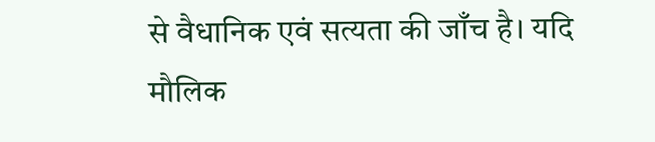से वैधानिक एवं सत्यता की जाँच है। यदि मौलिक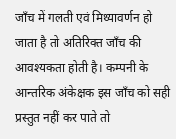जाँच में गलती एवं मिथ्यावर्णन हो जाता है तो अतिरिक्त जाँच की आवश्यकता होती है। कम्पनी के आन्तरिक अंकेक्षक इस जाँच को सही प्रस्तुत नहीं कर पाते तो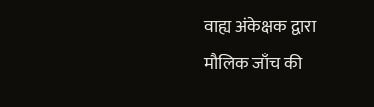वाह्य अंकेक्षक द्वारा मौलिक जाँच की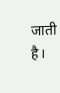जाती है।